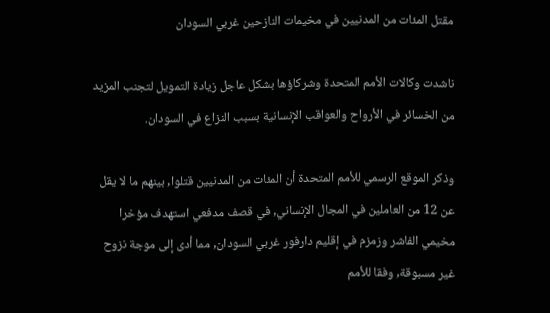مقتل المئات من المدنيين في مخيمات النازحين غربي السودان

ناشدت وكالات الأمم المتحدة وشركاؤها بشكل عاجل زيادة التمويل لتجنب المزيد من الخسائر في الأرواح والعواقب الإنسانية بسبب النزاع في السودان.

وذكر الموقع الرسمي للأمم المتحدة أن المئات من المدنيين قتلوا, بينهم ما لا يقل عن 12 من العاملين في المجال الإنساني, في قصف مدفعي استهدف مؤخرا مخيمي الفاشر وزمزم في إقليم دارفور غربي السودان, مما أدى إلى موجة نزوح غير مسبوقة, وفقا للأمم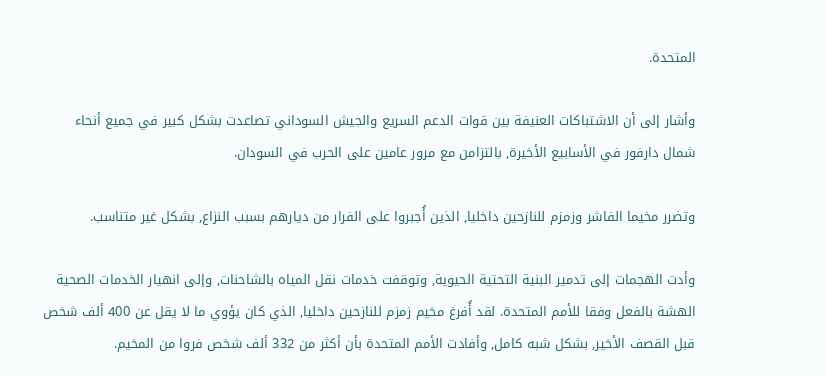المتحدة.

وأشار إلى أن الاشتباكات العنيفة بين قوات الدعم السريع والجيش السوداني تصاعدت بشكل كبير في جميع أنحاء شمال دارفور في الأسابيع الأخيرة, بالتزامن مع مرور عامين على الحرب في السودان.

وتضرر مخيما الفاشر وزمزم للنازحين داخليا, الذين أُجبروا على الفرار من ديارهم بسبب النزاع, بشكل غير متناسب.

وأدت الهجمات إلى تدمير البنية التحتية الحيوية, وتوقفت خدمات نقل المياه بالشاحنات, وإلى انهيار الخدمات الصحية الهشة بالفعل وفقا للأمم المتحدة. لقد أُفرغ مخيم زمزم للنازحين داخليا, الذي كان يؤوي ما لا يقل عن 400 ألف شخص قبل القصف الأخير, بشكل شبه كامل, وأفادت الأمم المتحدة بأن أكثر من 332 ألف شخص فروا من المخيم.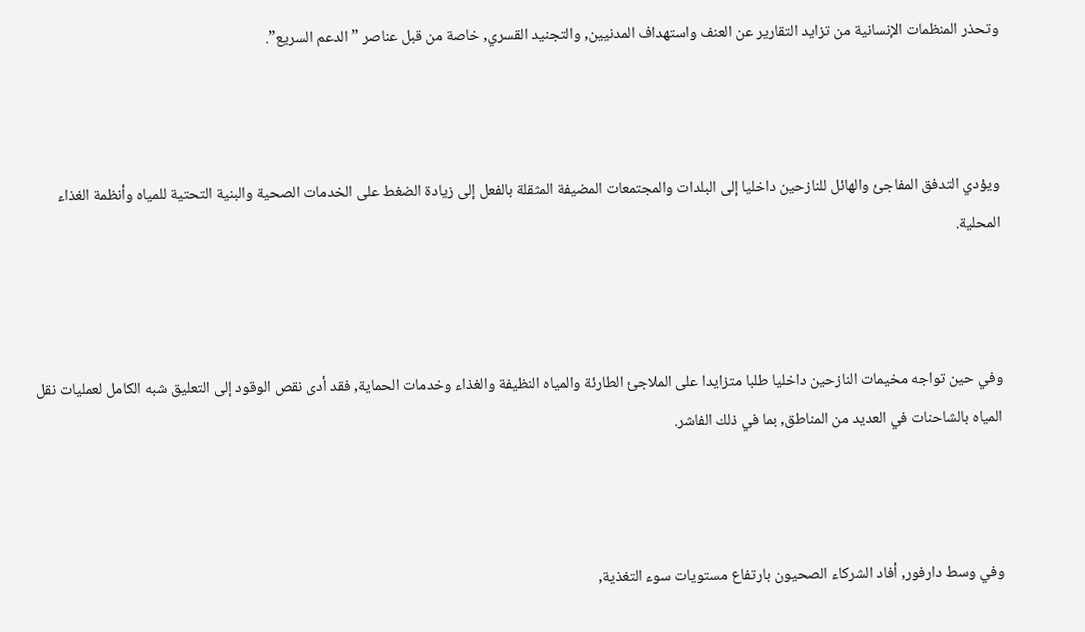وتحذر المنظمات الإنسانية من تزايد التقارير عن العنف واستهداف المدنيين, والتجنيد القسري, خاصة من قبل عناصر ” الدعم السريع”.



ويؤدي التدفق المفاجئ والهائل للنازحين داخليا إلى البلدات والمجتمعات المضيفة المثقلة بالفعل إلى زيادة الضغط على الخدمات الصحية والبنية التحتية للمياه وأنظمة الغذاء المحلية.



وفي حين تواجه مخيمات النازحين داخليا طلبا متزايدا على الملاجئ الطارئة والمياه النظيفة والغذاء وخدمات الحماية, فقد أدى نقص الوقود إلى التعليق شبه الكامل لعمليات نقل المياه بالشاحنات في العديد من المناطق, بما في ذلك الفاشر.



وفي وسط دارفور, أفاد الشركاء الصحيون بارتفاع مستويات سوء التغذية,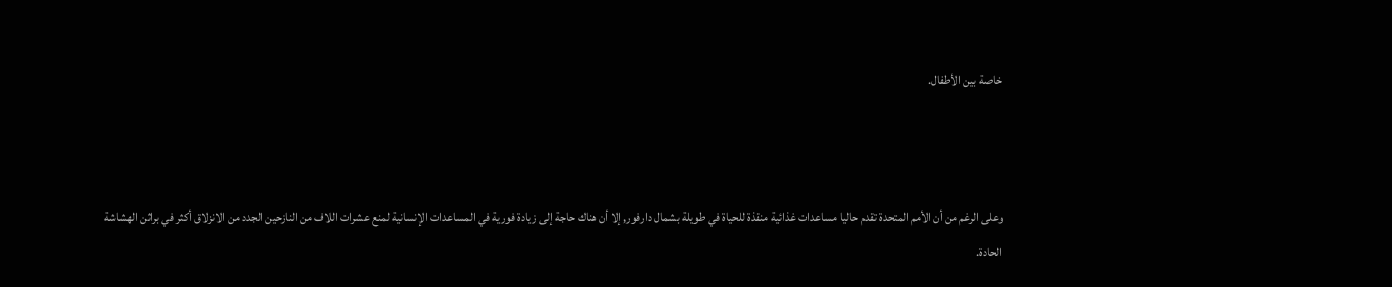خاصة بين الأطفال.



وعلى الرغم من أن الأمم المتحدة تقدم حاليا مساعدات غذائية منقذة للحياة في طويلة بشمال دارفور, إلا أن هناك حاجة إلى زيادة فورية في المساعدات الإنسانية لمنع عشرات اللاف من النازحين الجدد من الانزلاق أكثر في براثن الهشاشة
الحادة.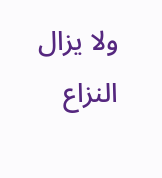ولا يزال النزاع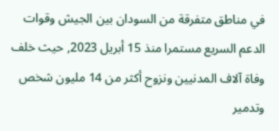في مناطق متفرقة من السودان بين الجيش وقوات الدعم السريع مستمرا منذ 15 أبريل 2023, حيث خلف وفاة آلاف المدنيين ونزوح أكثر من 14 مليون شخص وتدمير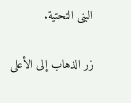البنى التحتية.

زر الذهاب إلى الأعلى